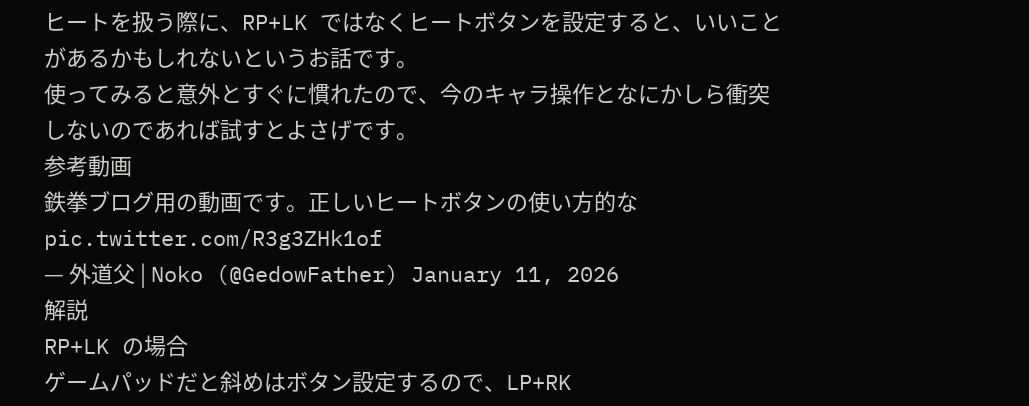ヒートを扱う際に、RP+LK ではなくヒートボタンを設定すると、いいことがあるかもしれないというお話です。
使ってみると意外とすぐに慣れたので、今のキャラ操作となにかしら衝突しないのであれば試すとよさげです。
参考動画
鉄拳ブログ用の動画です。正しいヒートボタンの使い方的な pic.twitter.com/R3g3ZHk1of
— 外道父 | Noko (@GedowFather) January 11, 2026
解説
RP+LK の場合
ゲームパッドだと斜めはボタン設定するので、LP+RK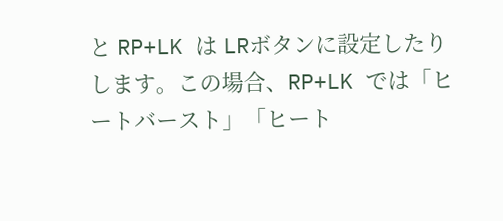と RP+LK は LRボタンに設定したりします。この場合、RP+LK では「ヒートバースト」「ヒート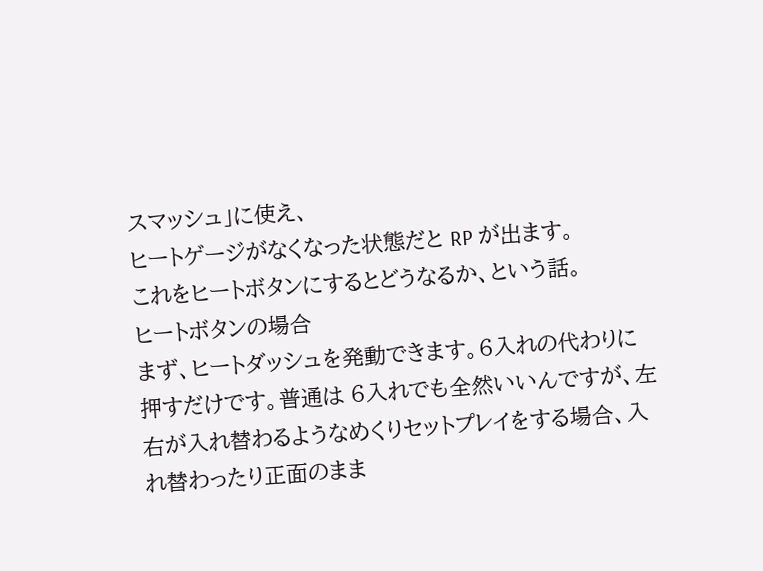スマッシュ」に使え、
ヒートゲージがなくなった状態だと RP が出ます。
これをヒートボタンにするとどうなるか、という話。
ヒートボタンの場合
まず、ヒートダッシュを発動できます。6入れの代わりに押すだけです。普通は 6入れでも全然いいんですが、左右が入れ替わるようなめくりセットプレイをする場合、入れ替わったり正面のまま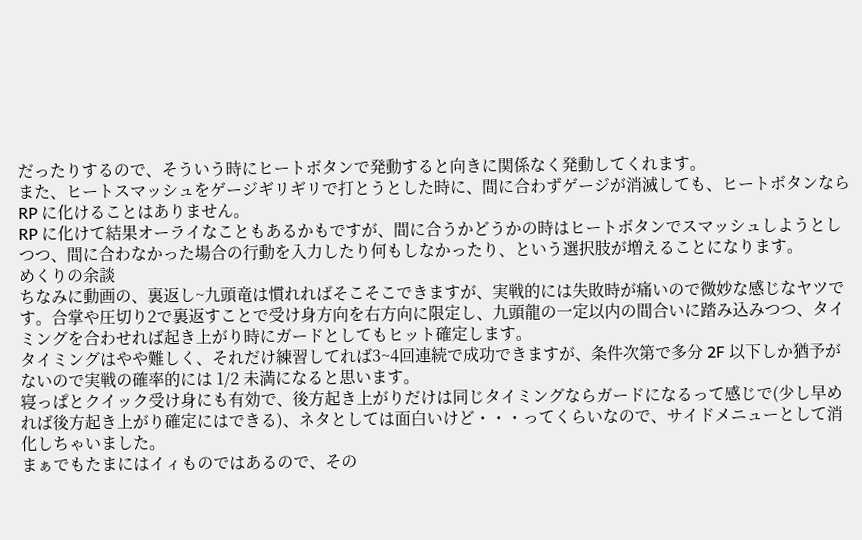だったりするので、そういう時にヒートボタンで発動すると向きに関係なく発動してくれます。
また、ヒートスマッシュをゲージギリギリで打とうとした時に、間に合わずゲージが消滅しても、ヒートボタンなら RP に化けることはありません。
RP に化けて結果オーライなこともあるかもですが、間に合うかどうかの時はヒートボタンでスマッシュしようとしつつ、間に合わなかった場合の行動を入力したり何もしなかったり、という選択肢が増えることになります。
めくりの余談
ちなみに動画の、裏返し~九頭竜は慣れればそこそこできますが、実戦的には失敗時が痛いので微妙な感じなヤツです。合掌や圧切り2で裏返すことで受け身方向を右方向に限定し、九頭龍の一定以内の間合いに踏み込みつつ、タイミングを合わせれば起き上がり時にガードとしてもヒット確定します。
タイミングはやや難しく、それだけ練習してれば3~4回連続で成功できますが、条件次第で多分 2F 以下しか猶予がないので実戦の確率的には 1/2 未満になると思います。
寝っぱとクイック受け身にも有効で、後方起き上がりだけは同じタイミングならガードになるって感じで(少し早めれば後方起き上がり確定にはできる)、ネタとしては面白いけど・・・ってくらいなので、サイドメニューとして消化しちゃいました。
まぁでもたまにはイィものではあるので、その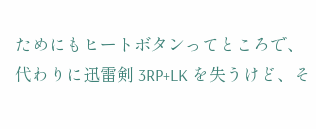ためにもヒートボタンってところで、
代わりに迅雷剣 3RP+LK を失うけど、そ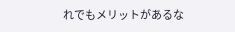れでもメリットがあるな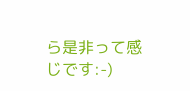ら是非って感じです:-)